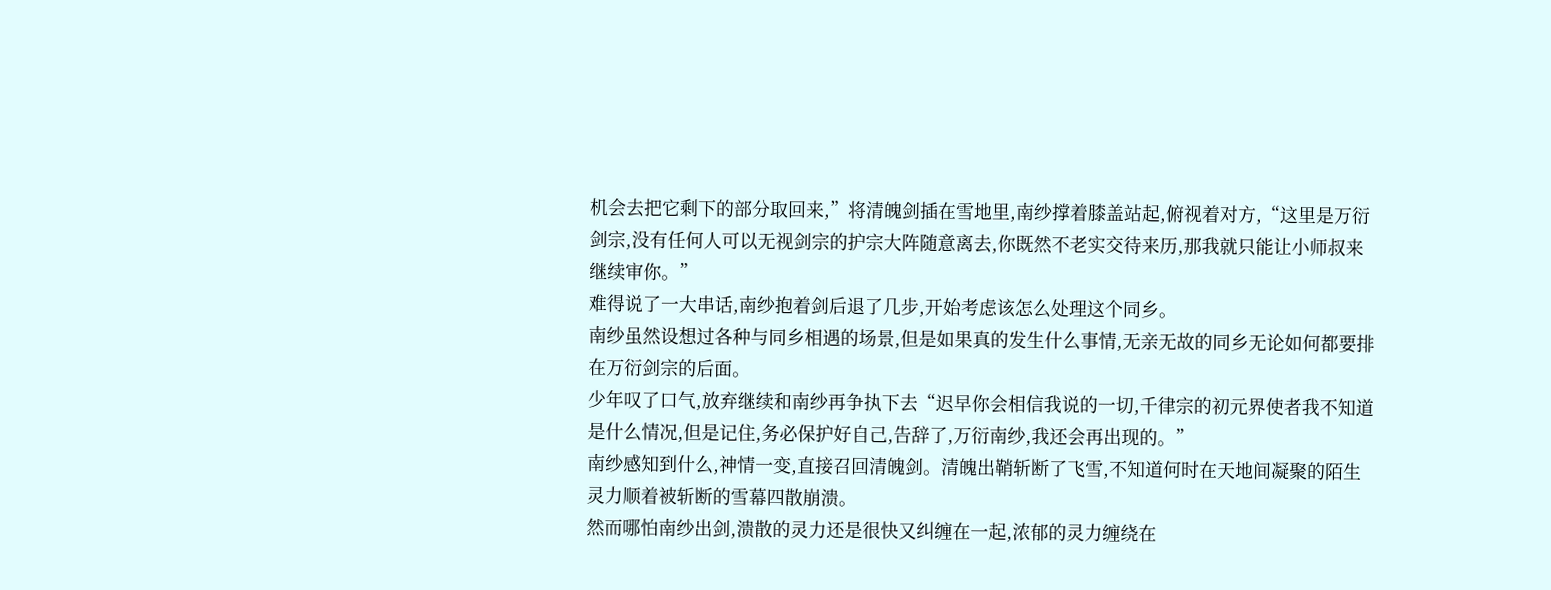机会去把它剩下的部分取回来,”将清魄剑插在雪地里,南纱撑着膝盖站起,俯视着对方,“这里是万衍剑宗,没有任何人可以无视剑宗的护宗大阵随意离去,你既然不老实交待来历,那我就只能让小师叔来继续审你。”
难得说了一大串话,南纱抱着剑后退了几步,开始考虑该怎么处理这个同乡。
南纱虽然设想过各种与同乡相遇的场景,但是如果真的发生什么事情,无亲无故的同乡无论如何都要排在万衍剑宗的后面。
少年叹了口气,放弃继续和南纱再争执下去“迟早你会相信我说的一切,千律宗的初元界使者我不知道是什么情况,但是记住,务必保护好自己,告辞了,万衍南纱,我还会再出现的。”
南纱感知到什么,神情一变,直接召回清魄剑。清魄出鞘斩断了飞雪,不知道何时在天地间凝聚的陌生灵力顺着被斩断的雪幕四散崩溃。
然而哪怕南纱出剑,溃散的灵力还是很快又纠缠在一起,浓郁的灵力缠绕在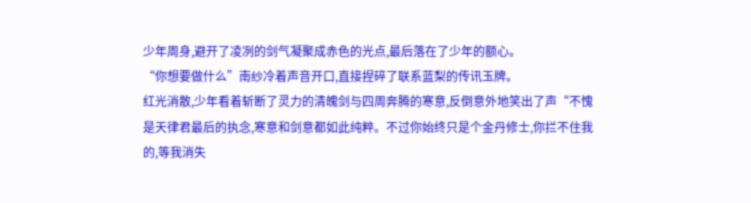少年周身,避开了凌冽的剑气凝聚成赤色的光点,最后落在了少年的额心。
“你想要做什么”南纱冷着声音开口,直接捏碎了联系蓝梨的传讯玉牌。
红光消散,少年看着斩断了灵力的清魄剑与四周奔腾的寒意,反倒意外地笑出了声“不愧是天律君最后的执念,寒意和剑意都如此纯粹。不过你始终只是个金丹修士,你拦不住我的,等我消失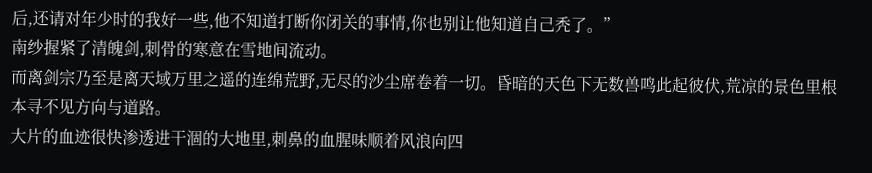后,还请对年少时的我好一些,他不知道打断你闭关的事情,你也别让他知道自己秃了。”
南纱握紧了清魄剑,刺骨的寒意在雪地间流动。
而离剑宗乃至是离天域万里之遥的连绵荒野,无尽的沙尘席卷着一切。昏暗的天色下无数兽鸣此起彼伏,荒凉的景色里根本寻不见方向与道路。
大片的血迹很快渗透进干涸的大地里,刺鼻的血腥味顺着风浪向四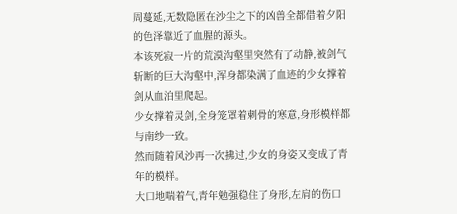周蔓延,无数隐匿在沙尘之下的凶兽全都借着夕阳的色泽靠近了血腥的源头。
本该死寂一片的荒漠沟壑里突然有了动静,被剑气斩断的巨大沟壑中,浑身都染满了血迹的少女撑着剑从血泊里爬起。
少女撑着灵剑,全身笼罩着刺骨的寒意,身形模样都与南纱一致。
然而随着风沙再一次拂过,少女的身姿又变成了青年的模样。
大口地喘着气,青年勉强稳住了身形,左肩的伤口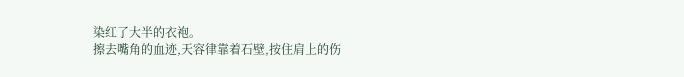染红了大半的衣袍。
擦去嘴角的血迹,天容律靠着石壁,按住肩上的伤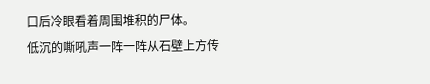口后冷眼看着周围堆积的尸体。
低沉的嘶吼声一阵一阵从石壁上方传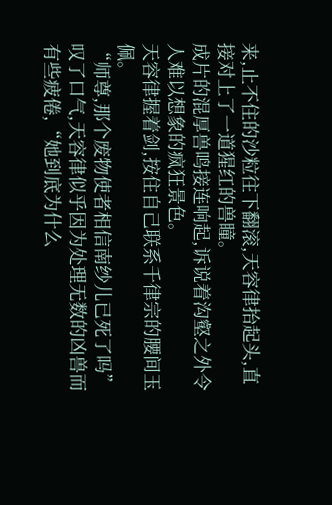来,止不住的沙粒往下翻滚,天容律抬起头,直接对上了一道猩红的兽瞳。
成片的混厚兽鸣接连响起,诉说着沟壑之外令人难以想象的疯狂景色。
天容律握着剑,按住自己联系千律宗的腰间玉佩。
“师尊,那个废物使者相信南纱儿已死了吗”叹了口气,天容律似乎因为处理无数的凶兽而有些疲倦,“她到底为什么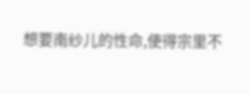想要南纱儿的性命,使得宗里不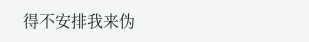得不安排我来伪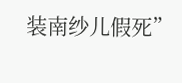装南纱儿假死”